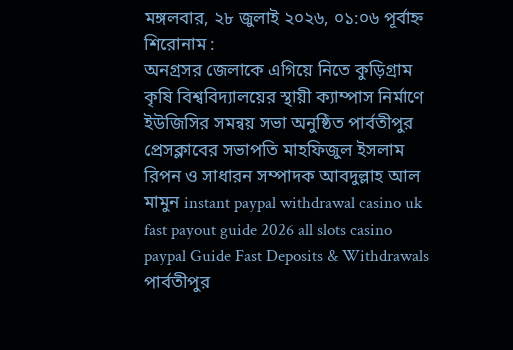মঙ্গলবার, ২৮ জুলাই ২০২৬, ০১:০৬ পূর্বাহ্ন
শিরোনাম :
অনগ্রসর জেলাকে এগিয়ে নিতে কুড়িগ্রাম কৃষি বিশ্ববিদ্যালয়ের স্থায়ী ক্যাম্পাস নির্মাণে ইউজিসির সমন্বয় সভা অনুষ্ঠিত পার্বতীপুর প্রেসক্লাবের সভাপতি মাহফিজুল ইসলাম রিপন ও সাধারন সম্পাদক আবদুল্লাহ আল মামুন instant paypal withdrawal casino uk fast payout guide 2026 all slots casino paypal Guide Fast Deposits & Withdrawals পার্বতীপুর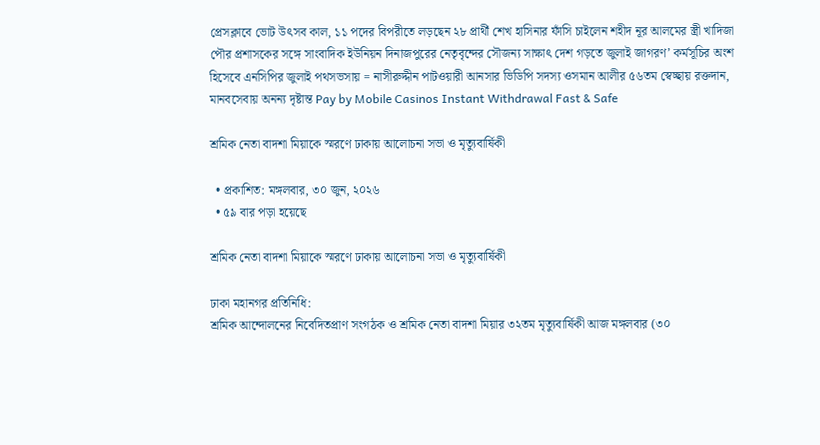প্রেসক্লাবে ভোট উৎসব কাল, ১১ পদের বিপরীতে লড়ছেন ২৮ প্রার্থী শেখ হাসিনার ফাঁসি চাইলেন শহীদ নূর আলমের স্ত্রী খাদিজা পৌর প্রশাসকের সঙ্গে সাংবাদিক ইউনিয়ন দিনাজপুরের নেতৃবৃন্দের সৌজন্য সাক্ষাৎ দেশ গড়তে জুলাই জাগরণ’ কর্মসূচির অংশ হিসেবে এনসিপির জুলাই পথসভসায় = নাসীরুদ্দীন পাটওয়ারী আনসার ভিডিপি সদস্য ওসমান আলীর ৫৬তম স্বেচ্ছায় রক্তদান, মানবসেবায় অনন্য দৃষ্টান্ত Pay by Mobile Casinos Instant Withdrawal Fast & Safe

শ্রমিক নেতা বাদশা মিয়াকে স্মরণে ঢাকায় আলোচনা সভা ও মৃত্যুবার্ষিকী

  • প্রকাশিত: মঙ্গলবার, ৩০ জুন, ২০২৬
  • ৫৯ বার পড়া হয়েছে

শ্রমিক নেতা বাদশা মিয়াকে স্মরণে ঢাকায় আলোচনা সভা ও মৃত্যুবার্ষিকী

ঢাকা মহানগর প্রতিনিধি:
শ্রমিক আন্দোলনের নিবেদিতপ্রাণ সংগঠক ও শ্রমিক নেতা বাদশা মিয়ার ৩২তম মৃত্যুবার্ষিকী আজ মঙ্গলবার (৩০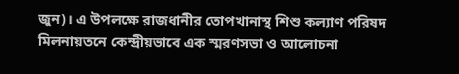জুন)। এ উপলক্ষে রাজধানীর তোপখানাস্থ শিশু কল্যাণ পরিষদ মিলনায়তনে কেন্দ্রীয়ভাবে এক স্মরণসভা ও আলোচনা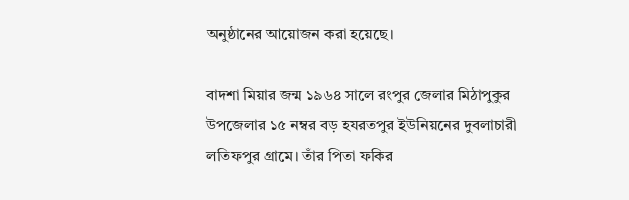অনুষ্ঠানের আয়োজন করা হয়েছে।

বাদশা মিয়ার জন্ম ১৯৬৪ সালে রংপুর জেলার মিঠাপুকুর উপজেলার ১৫ নম্বর বড় হযরতপুর ইউনিয়নের দুবলাচারী লতিফপুর গ্রামে। তাঁর পিতা ফকির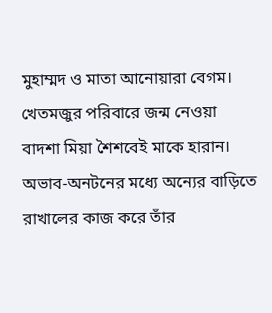মুহাম্মদ ও মাতা আনোয়ারা বেগম। খেতমজুর পরিবারে জন্ম নেওয়া বাদশা মিয়া শৈশবেই মাকে হারান। অভাব-অনটনের মধ্যে অন্যের বাড়িতে রাখালের কাজ করে তাঁর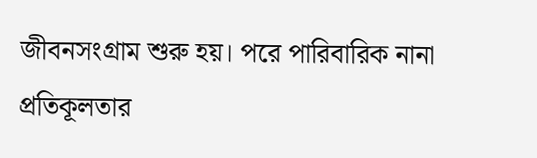জীবনসংগ্রাম শুরু হয়। পরে পারিবারিক নানা প্রতিকূলতার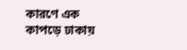কারণে এক কাপড়ে ঢাকায়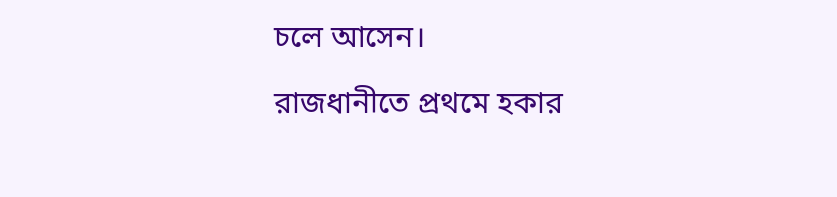চলে আসেন।

রাজধানীতে প্রথমে হকার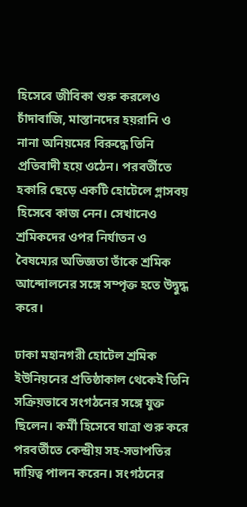হিসেবে জীবিকা শুরু করলেও চাঁদাবাজি, মাস্তানদের হয়রানি ও নানা অনিয়মের বিরুদ্ধে তিনি প্রতিবাদী হয়ে ওঠেন। পরবর্তীতে হকারি ছেড়ে একটি হোটেলে গ্লাসবয় হিসেবে কাজ নেন। সেখানেও শ্রমিকদের ওপর নির্যাতন ও বৈষম্যের অভিজ্ঞতা তাঁকে শ্রমিক আন্দোলনের সঙ্গে সম্পৃক্ত হতে উদ্বুদ্ধ করে।

ঢাকা মহানগরী হোটেল শ্রমিক ইউনিয়নের প্রতিষ্ঠাকাল থেকেই তিনি সক্রিয়ভাবে সংগঠনের সঙ্গে যুক্ত ছিলেন। কর্মী হিসেবে যাত্রা শুরু করে পরবর্তীতে কেন্দ্রীয় সহ-সভাপতির দায়িত্ব পালন করেন। সংগঠনের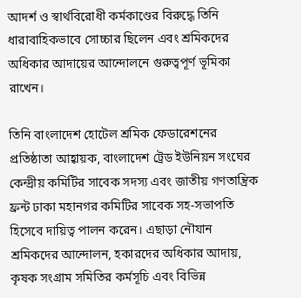আদর্শ ও স্বার্থবিরোধী কর্মকাণ্ডের বিরুদ্ধে তিনি ধারাবাহিকভাবে সোচ্চার ছিলেন এবং শ্রমিকদের অধিকার আদায়ের আন্দোলনে গুরুত্বপূর্ণ ভূমিকা রাখেন।

তিনি বাংলাদেশ হোটেল শ্রমিক ফেডারেশনের প্রতিষ্ঠাতা আহ্বায়ক, বাংলাদেশ ট্রেড ইউনিয়ন সংঘের কেন্দ্রীয় কমিটির সাবেক সদস্য এবং জাতীয় গণতান্ত্রিক ফ্রন্ট ঢাকা মহানগর কমিটির সাবেক সহ-সভাপতি হিসেবে দায়িত্ব পালন করেন। এছাড়া নৌযান শ্রমিকদের আন্দোলন, হকারদের অধিকার আদায়, কৃষক সংগ্রাম সমিতির কর্মসূচি এবং বিভিন্ন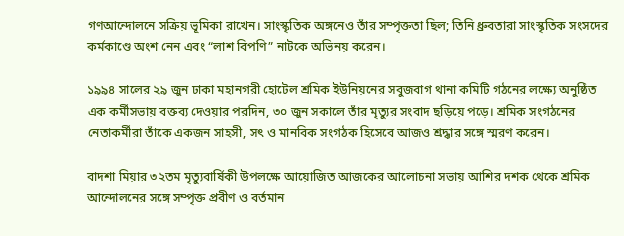গণআন্দোলনে সক্রিয় ভূমিকা রাখেন। সাংস্কৃতিক অঙ্গনেও তাঁর সম্পৃক্ততা ছিল; তিনি ধ্রুবতারা সাংস্কৃতিক সংসদের কর্মকাণ্ডে অংশ নেন এবং “লাশ বিপণি” নাটকে অভিনয় করেন।

১৯৯৪ সালের ২৯ জুন ঢাকা মহানগরী হোটেল শ্রমিক ইউনিয়নের সবুজবাগ থানা কমিটি গঠনের লক্ষ্যে অনুষ্ঠিত এক কর্মীসভায় বক্তব্য দেওয়ার পরদিন, ৩০ জুন সকালে তাঁর মৃত্যুর সংবাদ ছড়িয়ে পড়ে। শ্রমিক সংগঠনের নেতাকর্মীরা তাঁকে একজন সাহসী, সৎ ও মানবিক সংগঠক হিসেবে আজও শ্রদ্ধার সঙ্গে স্মরণ করেন।

বাদশা মিয়ার ৩২তম মৃত্যুবার্ষিকী উপলক্ষে আয়োজিত আজকের আলোচনা সভায় আশির দশক থেকে শ্রমিক আন্দোলনের সঙ্গে সম্পৃক্ত প্রবীণ ও বর্তমান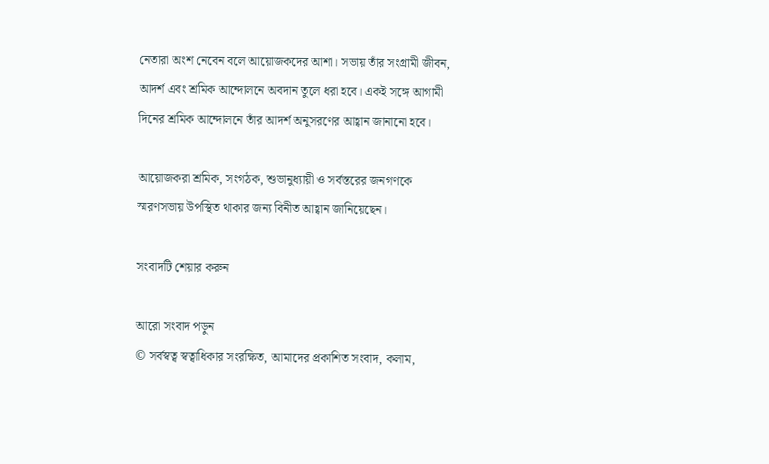নেতারা অংশ নেবেন বলে আয়োজকদের আশা। সভায় তাঁর সংগ্রামী জীবন, আদর্শ এবং শ্রমিক আন্দোলনে অবদান তুলে ধরা হবে। একই সঙ্গে আগামী দিনের শ্রমিক আন্দোলনে তাঁর আদর্শ অনুসরণের আহ্বান জানানো হবে।

আয়োজকরা শ্রমিক, সংগঠক, শুভানুধ্যায়ী ও সর্বস্তরের জনগণকে স্মরণসভায় উপস্থিত থাকার জন্য বিনীত আহ্বান জানিয়েছেন।

সংবাদটি শেয়ার করুন

আরো সংবাদ পড়ুন
© সর্বস্বত্ব স্বত্বাধিকার সংরক্ষিত, আমাদের প্রকাশিত সংবাদ, কলাম,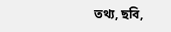তথ্য, ছবি,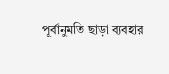পূর্বানুমতি ছাড়া ব্যবহার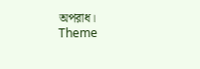অপরাধ।
Theme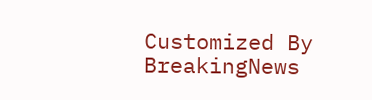Customized By BreakingNews